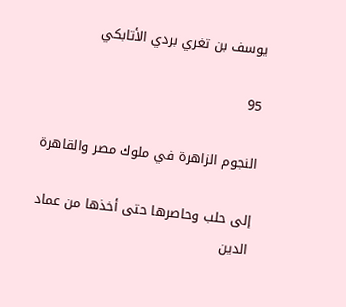يوسف بن تغري بردي الأتابكي

95

النجوم الزاهرة في ملوك مصر والقاهرة

إلى حلب وحاصرها حتى أخذها من عماد الدين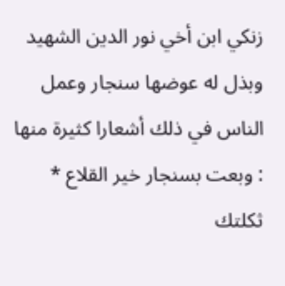زنكي ابن أخي نور الدين الشهيد وبذل له عوضها سنجار وعمل الناس في ذلك أشعارا كثيرة منها : وبعت بسنجار خير القلاع * ثكلتك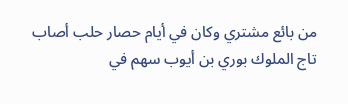من بائع مشتري وكان في أيام حصار حلب أصاب تاج الملوك بوري بن أيوب سهم في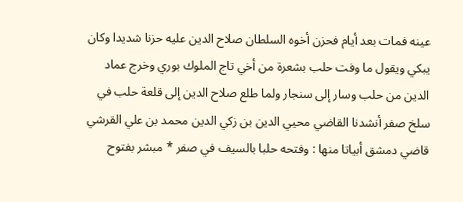عينه فمات بعد أيام فحزن أخوه السلطان صلاح الدين عليه حزنا شديدا وكان يبكي ويقول ما وفت حلب بشعرة من أخي تاج الملوك بوري وخرج عماد الدين من حلب وسار إلى سنجار ولما طلع صلاح الدين إلى قلعة حلب في سلخ صفر أنشدنا القاضي محيي الدين بن زكي الدين محمد بن علي القرشي قاضي دمشق أبياتا منها : وفتحه حلبا بالسيف في صفر * مبشر بفتوح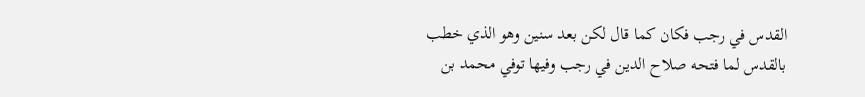القدس في رجب فكان كما قال لكن بعد سنين وهو الذي خطب بالقدس لما فتحه صلاح الدين في رجب وفيها توفي محمد بن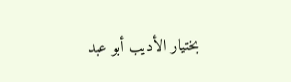بختيار الأديب أبو عبد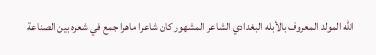الله المولد المعروف بالأبله البغدادي الشاعر المشهور كان شاعرا ماهرا جمع في شعره بين الصناعة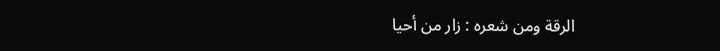الرقة ومن شعره : زار من أحيا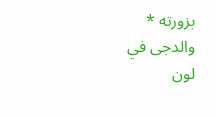بزورته * والدجى في لون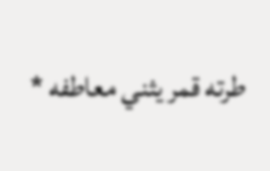طرته قمر يثني معاطفه *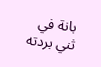بانة في ثني بردته